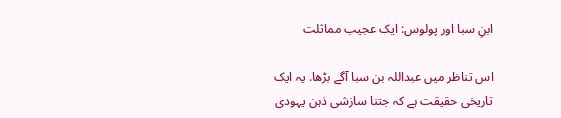ابنِ سبا اور پولوس: ایک عجیب مماثلت

اس تناظر میں عبداللہ بن سبا آگے بڑھا. یہ ایک تاریخی حقیقت ہے کہ جتنا سازشی ذہن یہودی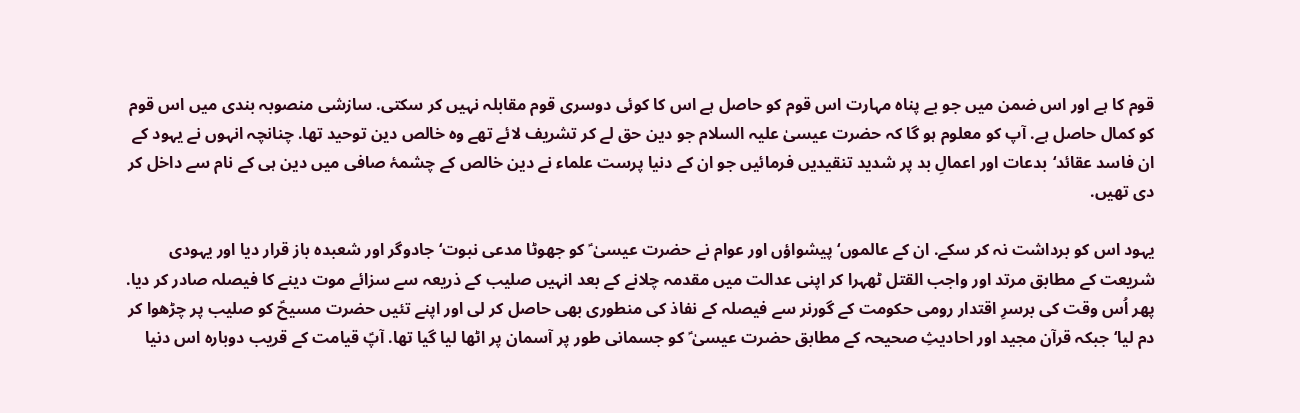قوم کا ہے اور اس ضمن میں جو بے پناہ مہارت اس قوم کو حاصل ہے اس کا کوئی دوسری قوم مقابلہ نہیں کر سکتی. سازشی منصوبہ بندی میں اس قوم کو کمال حاصل ہے. آپ کو معلوم ہو گا کہ حضرت عیسیٰ علیہ السلام جو دین حق لے کر تشریف لائے تھے وہ خالص دین توحید تھا. چنانچہ انہوں نے یہود کے ان فاسد عقائد‘بدعات اور اعمالِ بد پر شدید تنقیدیں فرمائیں جو ان کے دنیا پرست علماء نے دین خالص کے چشمۂ صافی میں دین ہی کے نام سے داخل کر دی تھیں.

یہود اس کو برداشت نہ کر سکے. ان کے عالموں‘پیشواؤں اور عوام نے حضرت عیسیٰ ؑ کو جھوٹا مدعی نبوت‘جادوگر اور شعبدہ باز قرار دیا اور یہودی شریعت کے مطابق مرتد اور واجب القتل ٹھہرا کر اپنی عدالت میں مقدمہ چلانے کے بعد انہیں صلیب کے ذریعہ سے سزائے موت دینے کا فیصلہ صادر کر دیا. پھر اُس وقت کی برسرِ اقتدار رومی حکومت کے گورنر سے فیصلہ کے نفاذ کی منطوری بھی حاصل کر لی اور اپنے تئیں حضرت مسیحؑ کو صلیب پر چڑھوا کر دم لیا‘جبکہ قرآن مجید اور احادیثِ صحیحہ کے مطابق حضرت عیسیٰ ؑ کو جسمانی طور پر آسمان پر اٹھا لیا گیا تھا. آپؑ قیامت کے قریب دوبارہ اس دنیا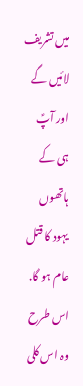میں تشریف لائیں گے اور آپؑ ہی کے ہاتھوں یہود کا قتل عام ہو گا. اس طرح وہ اس کلی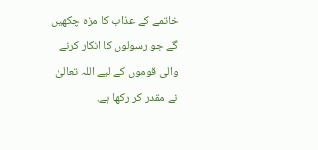خاتمے کے عذاب کا مزہ چکھیں گے جو رسولوں کا انکار کرنے والی قوموں کے لیے اللہ تعالیٰ نے مقدر کر رکھا ہے.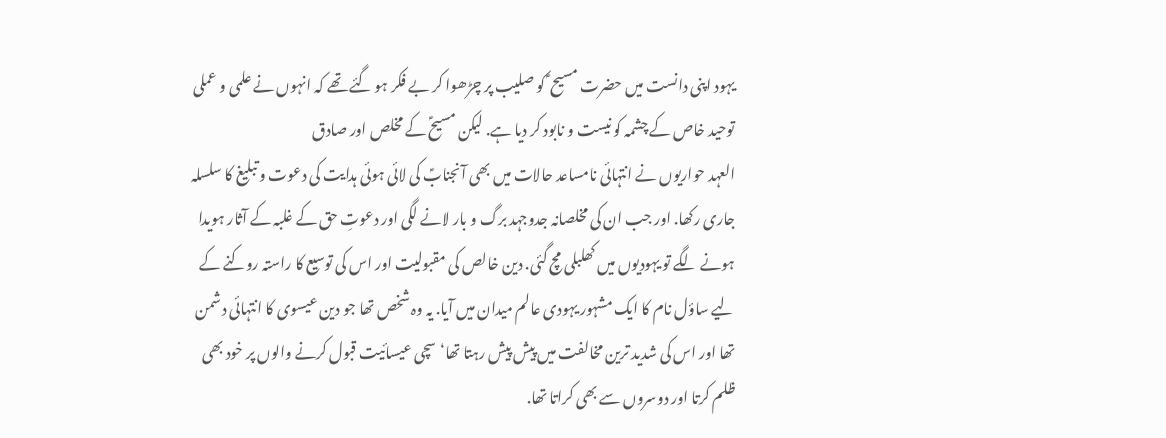یہود اپنی دانست میں حضرت مسیح ؑ کو صلیب پر چڑھوا کر بے فکر ہو گئے تھے کہ انہوں نے علمی و عملی توحید خاص کے چشمہ کو نیست و نابود کر دیا ہے. لیکن مسیحؑ کے مخلص اور صادق
العہد حواریوں نے انتہائی نامساعد حالات میں بھی آنجنابؑ کی لائی ہوئی ہدایت کی دعوت و تبلیغ کا سلسلہ جاری رکھا. اور جب ان کی مخلصانہ جدوجہد برگ و بار لانے لگی اور دعوتِ حق کے غلبہ کے آثار ہویدا ہونے لگے تو یہودیوں میں کھلبلی مچ گئی. دین خالص کی مقبولیت اور اس کی توسیع کا راستہ روکنے کے لیے ساؤل نام کا ایک مشہور یہودی عالم میدان میں آیا. یہ وہ شخص تھا جو دین عیسوی کا انتہائی دشمن تھا اور اس کی شدید ترین مخالفت میں پیش پیش رہتا تھا‘سچی عیسائیت قبول کرنے والوں پر خود بھی ظلم کرتا اور دوسروں سے بھی کراتا تھا.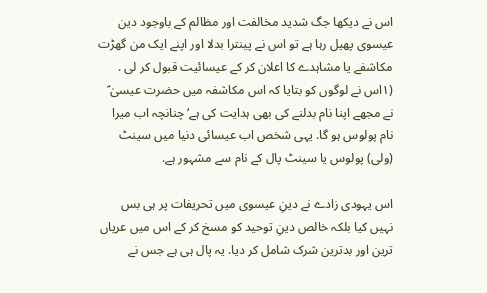اس نے دیکھا جگ شدید مخالفت اور مظالم کے باوجود دین عیسوی پھیل رہا ہے تو اس نے پینترا بدلا اور اپنے ایک من گھڑت مکاشفے یا مشاہدے کا اعلان کر کے عیسائیت قبول کر لی . (۱اس نے لوگوں کو بتایا کہ اس مکاشفہ میں حضرت عیسیٰ ؑ نے مجھے اپنا نام بدلنے کی بھی ہدایت کی ہے‘چنانچہ اب میرا نام پولوس ہو گا. یہی شخص اب عیسائی دنیا میں سینٹ (ولی) پولوس یا سینٹ پال کے نام سے مشہور ہے.

اس یہودی زادے نے دینِ عیسوی میں تحریفات پر ہی بس نہیں کیا بلکہ خالص دینِ توحید کو مسخ کر کے اس میں عریاں ترین اور بدترین شرک شامل کر دیا. یہ پال ہی ہے جس نے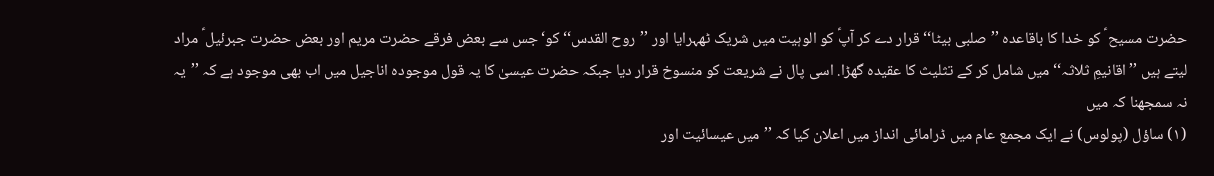حضرت مسیح ؑ کو خدا کا باقاعدہ ’’صلبی بیٹا‘‘ قرار دے کر آپؑ کو الوہیت میں شریک ٹھہرایا اور ’’روح القدس‘‘ کو‘جس سے بعض فرقے حضرت مریم اور بعض حضرت جبرئیل ؑ مراد لیتے ہیں ’’اقانیمِ ثلاثہ‘‘ میں شامل کر کے تثلیث کا عقیدہ گھڑا. اسی پال نے شریعت کو منسوخ قرار دیا جبکہ حضرت عیسیٰ کا یہ قول موجودہ اناجیل میں اب بھی موجود ہے کہ ’’یہ نہ سمجھنا کہ میں
(۱) ساؤل (پولوس) نے ایک مجمع عام میں ڈرامائی انداز میں اعلان کیا کہ ’’میں عیسائیت اور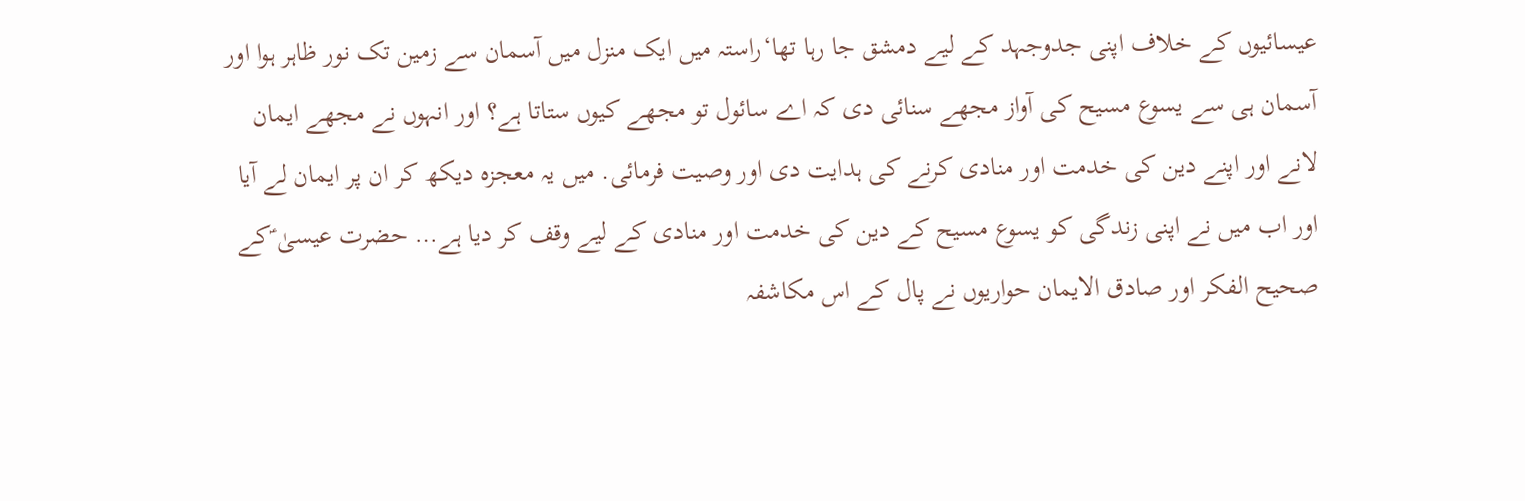عیسائیوں کے خلاف اپنی جدوجہد کے لیے دمشق جا رہا تھا‘راستہ میں ایک منزل میں آسمان سے زمین تک نور ظاہر ہوا اور آسمان ہی سے یسوع مسیح کی آواز مجھے سنائی دی کہ اے سائول تو مجھے کیوں ستاتا ہے؟ اور انہوں نے مجھے ایمان لانے اور اپنے دین کی خدمت اور منادی کرنے کی ہدایت دی اور وصیت فرمائی. میں یہ معجزہ دیکھ کر ان پر ایمان لے آیا اور اب میں نے اپنی زندگی کو یسوع مسیح کے دین کی خدمت اور منادی کے لیے وقف کر دیا ہے… حضرت عیسیٰ ؑکے صحیح الفکر اور صادق الایمان حواریوں نے پال کے اس مکاشفہ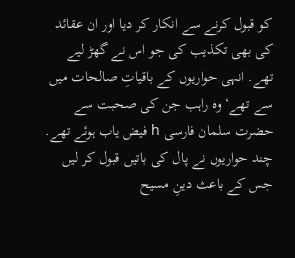کو قبول کرنے سے انکار کر دیا اور ان عقائد کی بھی تکذیب کی جو اس نے گھڑ لیے تھے. انہی حواریوں کے باقیاتِ صالحات میں سے تھے‘ وہ راہب جن کی صحبت سے حضرت سلمان فارسی h فیض یاب ہوئے تھے. چند حواریوں نے پال کی باتیں قبول کر لیں جس کے باعث دینِ مسیح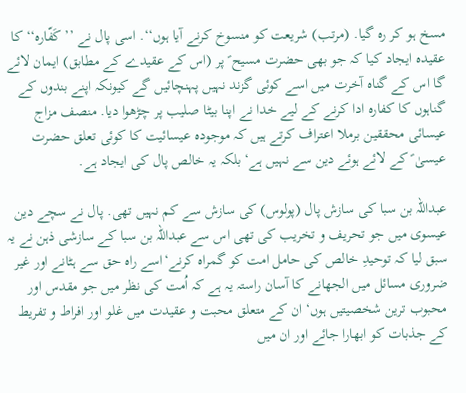مسخ ہو کر رہ گیا. (مرتب) شریعت کو منسوخ کرنے آیا ہوں‘‘. اسی پال نے ’’ کَفّارہ‘‘ کا عقیدہ ایجاد کیا کہ جو بھی حضرت مسیح ؑ پر (اس کے عقیدے کے مطابق) ایمان لائے گا اس کے گناہ آخرت میں اسے کوئی گزند نہیں پہنچائیں گے کیونکہ اپنے بندوں کے گناہوں کا کفارہ ادا کرنے کے لیے خدا نے اپنا بیٹا صلیب پر چڑھوا دیا. منصف مزاج عیسائی محققین برملا اعتراف کرتے ہیں کہ موجودہ عیسائیت کا کوئی تعلق حضرت عیسیٰ ؑ کے لائے ہوئے دین سے نہیں ہے‘بلکہ یہ خالص پال کی ایجاد ہے.

عبداللہ بن سبا کی سازش پال (پولوس) کی سازش سے کم نہیں تھی. پال نے سچے دین عیسوی میں جو تحریف و تخریب کی تھی اس سے عبداللہ بن سبا کے سازشی ذہن نے یہ سبق لیا کہ توحیدِ خالص کی حامل امت کو گمراہ کرنے‘اسے راہ حق سے ہٹانے اور غیر ضروری مسائل میں الجھانے کا آسان راستہ یہ ہے کہ اُمت کی نظر میں جو مقدس اور محبوب ترین شخصیتیں ہوں‘ ان کے متعلق محبت و عقیدت میں غلو اور افراط و تفریط کے جذبات کو ابھارا جائے اور ان میں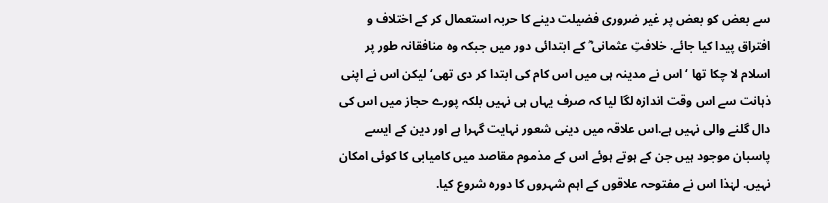سے بعض کو بعض پر غیر ضروری فضیلت دینے کا حربہ استعمال کر کے اختلاف و افتراق پیدا کیا جائے. خلافتِ عثمانی ؓ کے ابتدائی دور میں جبکہ وہ منافقانہ طور پر اسلام لا چکا تھا ‘اس نے مدینہ ہی میں اس کام کی ابتدا کر دی تھی‘لیکن اس نے اپنی ذہانت سے اس وقت اندازہ لگا لیا کہ صرف یہاں ہی نہیں بلکہ پورے حجاز میں اس کی دال گلنے والی نہیں ہے.اس علاقہ میں دینی شعور نہایت گہرا ہے اور دین کے ایسے پاسبان موجود ہیں جن کے ہوتے ہوئے اس کے مذموم مقاصد میں کامیابی کا کوئی امکان نہیں. لہٰذا اس نے مفتوحہ علاقوں کے اہم شہروں کا دورہ شروع کیا.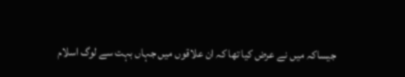جیساکہ میں نے عرض کیا تھا کہ ان علاقوں میں جہاں بہت سے لوگ اسلام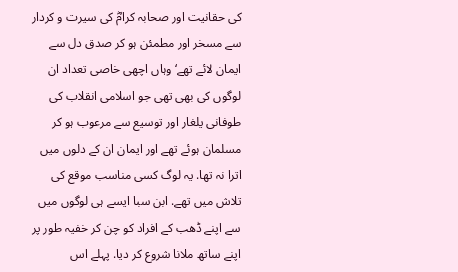کی حقانیت اور صحابہ کرامؓ کی سیرت و کردار سے مسخر اور مطمئن ہو کر صدق دل سے ایمان لائے تھے‘وہاں اچھی خاصی تعداد ان لوگوں کی بھی تھی جو اسلامی انقلاب کی طوفانی یلغار اور توسیع سے مرعوب ہو کر مسلمان ہوئے تھے اور ایمان ان کے دلوں میں اترا نہ تھا. یہ لوگ کسی مناسب موقع کی تلاش میں تھے. ابن سبا ایسے ہی لوگوں میں سے اپنے ڈھب کے افراد کو چن کر خفیہ طور پر اپنے ساتھ ملانا شروع کر دیا. پہلے اس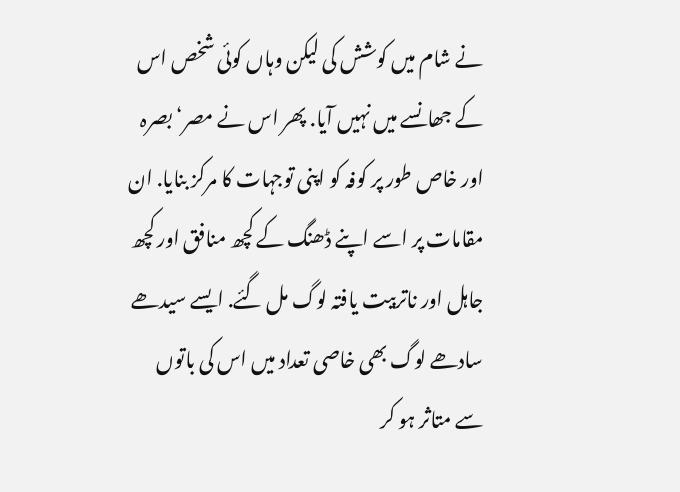نے شام میں کوشش کی لیکن وہاں کوئی شخص اس کے جھانسے میں نہیں آیا. پھر اس نے مصر‘بصرہ اور خاص طور پر کوفہ کو اپنی توجہات کا مرکز بنایا. ان مقامات پر اسے اپنے ڈھنگ کے کچھ منافق اور کچھ جاہل اور ناتربیت یافتہ لوگ مل گئے. ایسے سیدھے سادھے لوگ بھی خاصی تعداد میں اس کی باتوں سے متاثر ہو کر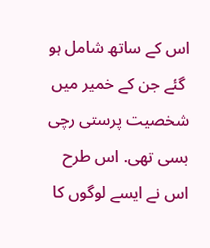اس کے ساتھ شامل ہو
 گئے جن کے خمیر میں شخصیت پرستی رچی بسی تھی. اس طرح اس نے ایسے لوگوں کا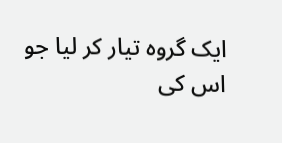ایک گروہ تیار کر لیا جو اس کی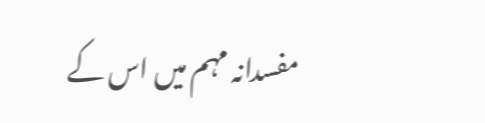مفسدانہ مہم میں اس کے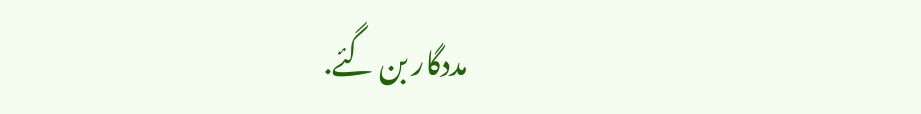مددگار بن گئے.